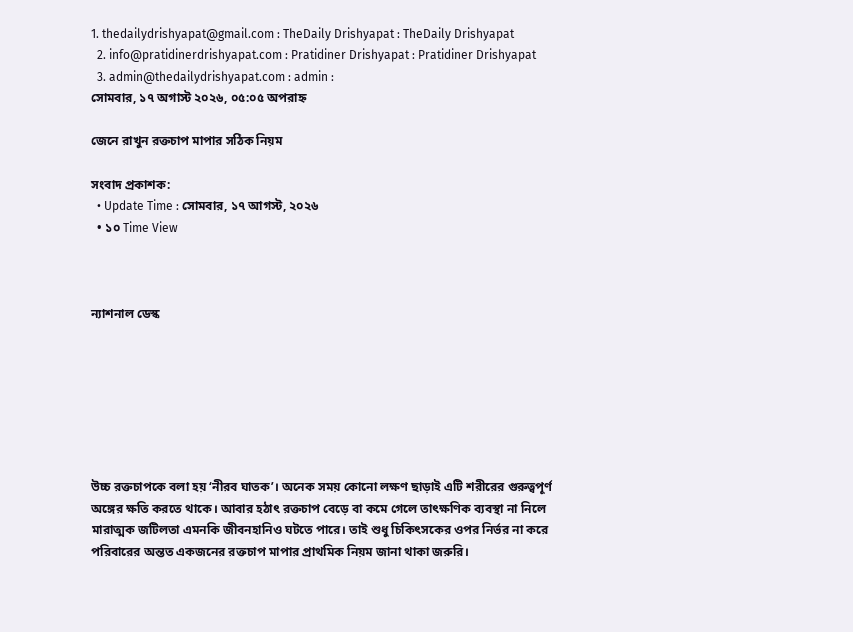1. thedailydrishyapat@gmail.com : TheDaily Drishyapat : TheDaily Drishyapat
  2. info@pratidinerdrishyapat.com : Pratidiner Drishyapat : Pratidiner Drishyapat
  3. admin@thedailydrishyapat.com : admin :
সোমবার, ১৭ অগাস্ট ২০২৬, ০৫:০৫ অপরাহ্ন

জেনে রাখুন রক্তচাপ মাপার সঠিক নিয়ম

সংবাদ প্রকাশক:
  • Update Time : সোমবার, ১৭ আগস্ট, ২০২৬
  • ১০ Time View



ন্যাশনাল ডেস্ক







উচ্চ রক্তচাপকে বলা হয় ‘নীরব ঘাতক’। অনেক সময় কোনো লক্ষণ ছাড়াই এটি শরীরের গুরুত্বপূর্ণ অঙ্গের ক্ষতি করতে থাকে। আবার হঠাৎ রক্তচাপ বেড়ে বা কমে গেলে তাৎক্ষণিক ব্যবস্থা না নিলে মারাত্মক জটিলতা এমনকি জীবনহানিও ঘটতে পারে। তাই শুধু চিকিৎসকের ওপর নির্ভর না করে পরিবারের অন্তত একজনের রক্তচাপ মাপার প্রাথমিক নিয়ম জানা থাকা জরুরি।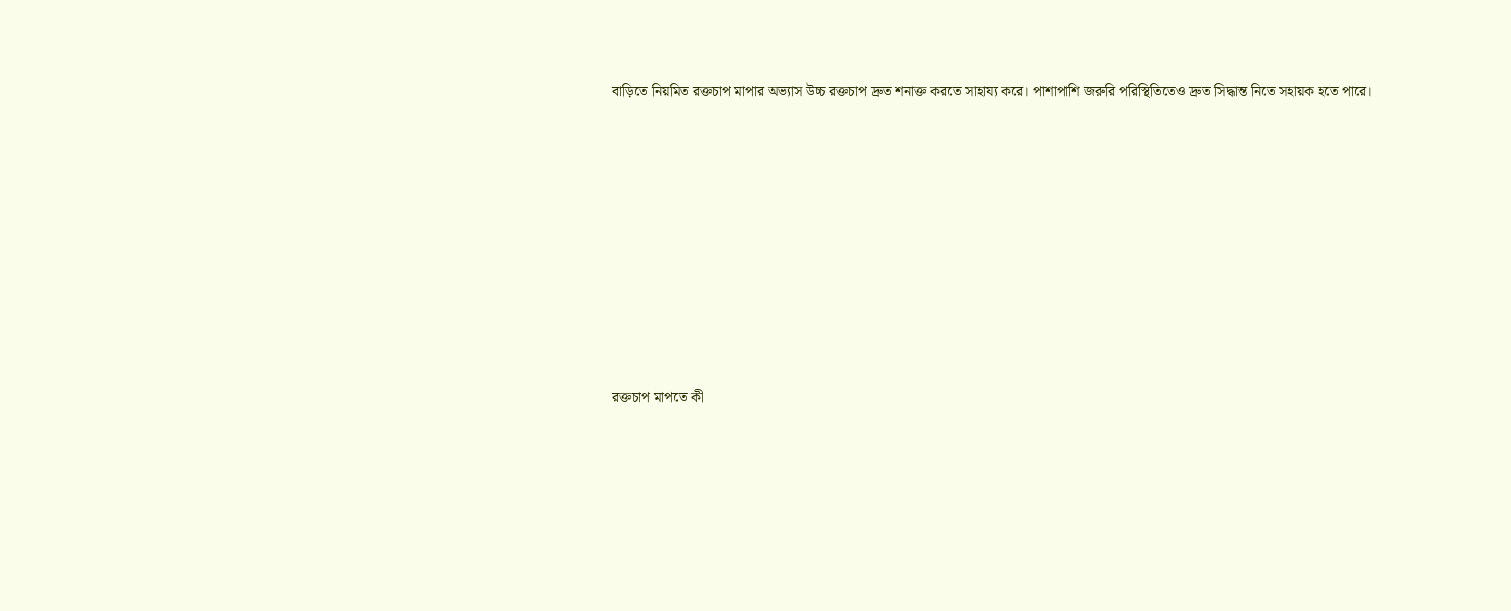বাড়িতে নিয়মিত রক্তচাপ মাপার অভ্যাস উচ্চ রক্তচাপ দ্রুত শনাক্ত করতে সাহায্য করে। পাশাপাশি জরুরি পরিস্থিতিতেও দ্রুত সিদ্ধান্ত নিতে সহায়ক হতে পারে।









রক্তচাপ মাপতে কী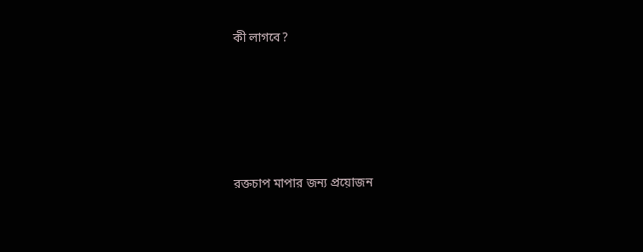কী লাগবে?





রক্তচাপ মাপার জন্য প্রয়োজন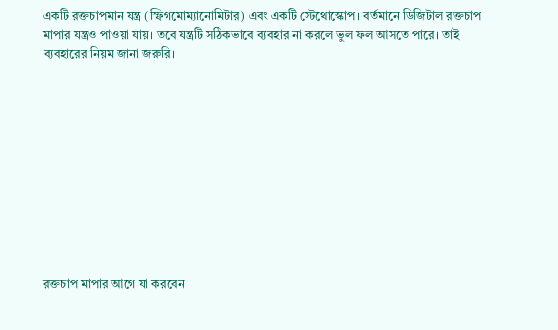একটি রক্তচাপমান যন্ত্র (স্ফিগমোম্যানোমিটার) এবং একটি স্টেথোস্কোপ। বর্তমানে ডিজিটাল রক্তচাপ মাপার যন্ত্রও পাওয়া যায়। তবে যন্ত্রটি সঠিকভাবে ব্যবহার না করলে ভুল ফল আসতে পারে। তাই ব্যবহারের নিয়ম জানা জরুরি।











রক্তচাপ মাপার আগে যা করবেন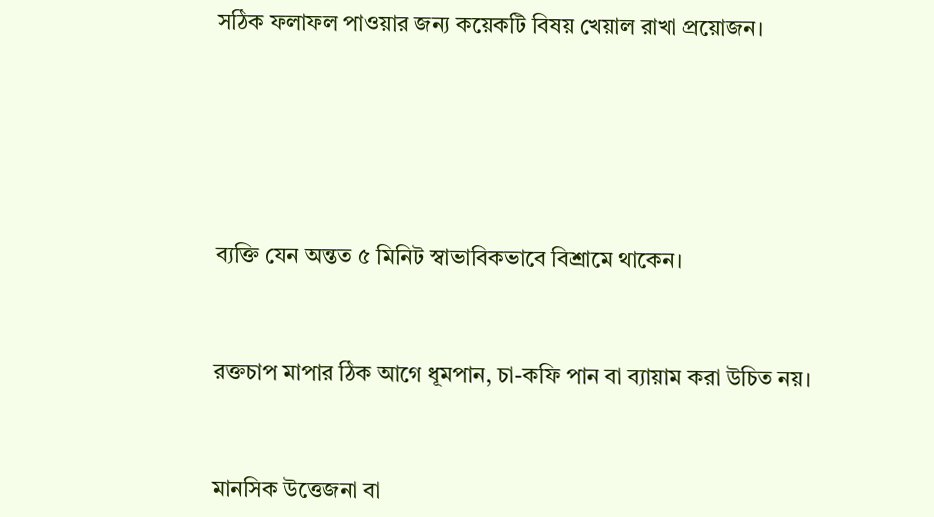সঠিক ফলাফল পাওয়ার জন্য কয়েকটি বিষয় খেয়াল রাখা প্রয়োজন।







ব্যক্তি যেন অন্তত ৫ মিনিট স্বাভাবিকভাবে বিশ্রামে থাকেন।



রক্তচাপ মাপার ঠিক আগে ধূমপান, চা-কফি পান বা ব্যায়াম করা উচিত নয়।



মানসিক উত্তেজনা বা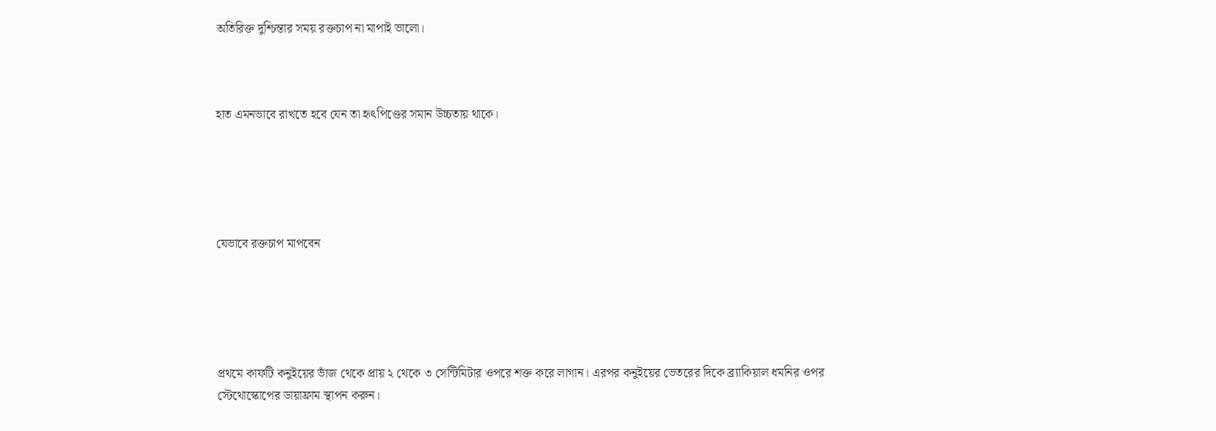অতিরিক্ত দুশ্চিন্তার সময় রক্তচাপ না মাপাই ভালো।



হাত এমনভাবে রাখতে হবে যেন তা হৃৎপিণ্ডের সমান উচ্চতায় থাকে।





যেভাবে রক্তচাপ মাপবেন





প্রথমে কাফটি কনুইয়ের ভাঁজ থেকে প্রায় ২ থেকে ৩ সেন্টিমিটার ওপরে শক্ত করে লাগান। এরপর কনুইয়ের ভেতরের দিকে ব্র্যাকিয়াল ধমনির ওপর স্টেথোস্কোপের ডায়াফ্রাম স্থাপন করুন।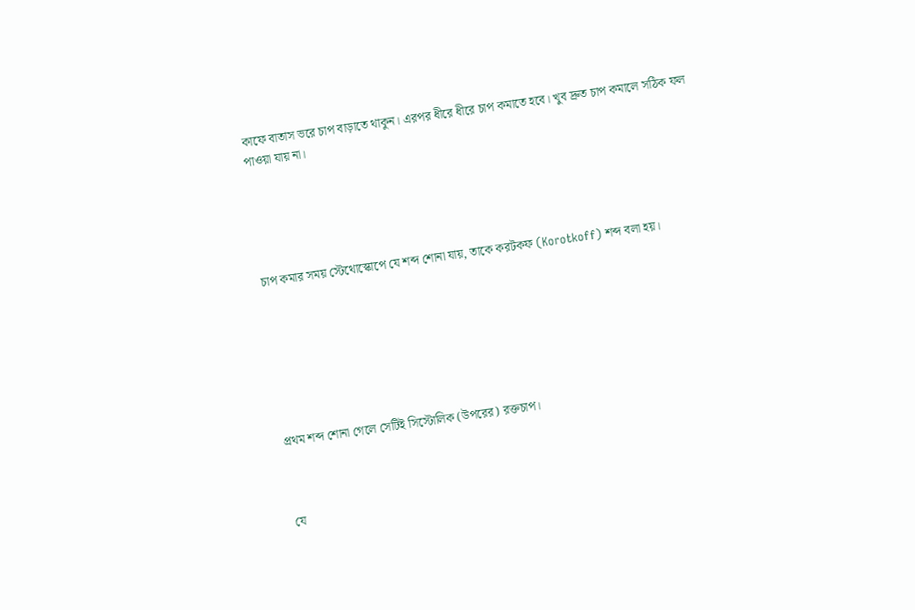কাফে বাতাস ভরে চাপ বাড়াতে থাকুন। এরপর ধীরে ধীরে চাপ কমাতে হবে। খুব দ্রুত চাপ কমালে সঠিক ফল পাওয়া যায় না।





চাপ কমার সময় স্টেথোস্কোপে যে শব্দ শোনা যায়, তাকে করটকফ (Korotkoff) শব্দ বলা হয়।







প্রথম শব্দ শোনা গেলে সেটিই সিস্টোলিক (উপরের) রক্তচাপ।



যে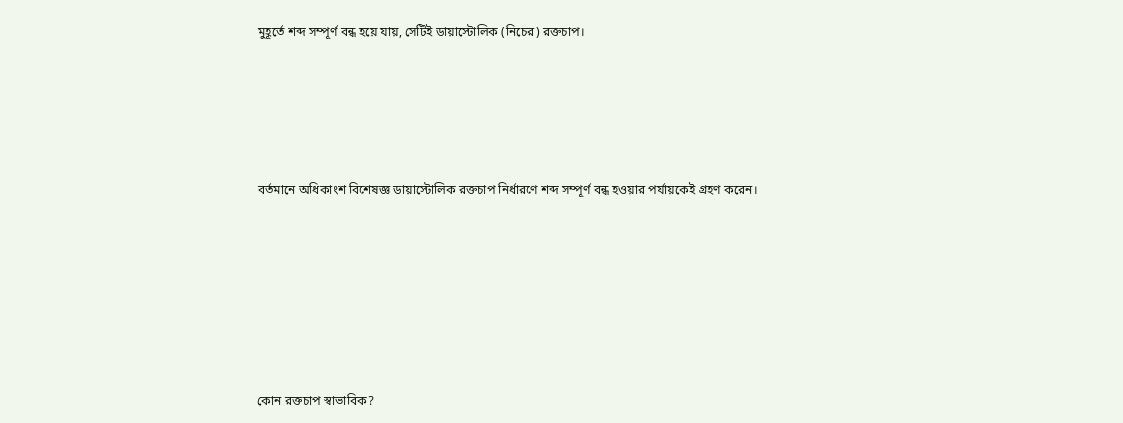মুহূর্তে শব্দ সম্পূর্ণ বন্ধ হয়ে যায়, সেটিই ডায়াস্টোলিক (নিচের) রক্তচাপ।





বর্তমানে অধিকাংশ বিশেষজ্ঞ ডায়াস্টোলিক রক্তচাপ নির্ধারণে শব্দ সম্পূর্ণ বন্ধ হওয়ার পর্যায়কেই গ্রহণ করেন।







কোন রক্তচাপ স্বাভাবিক?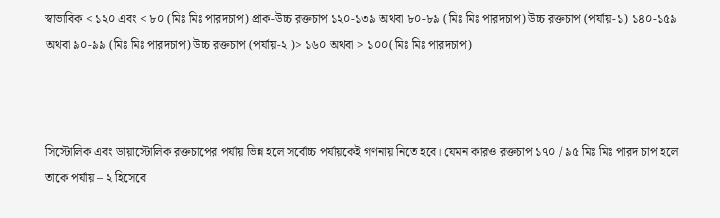স্বাভাবিক < ১২০ এবং < ৮০ (মিঃ মিঃ পারদচাপ) প্রাক-উচ্চ রক্তচাপ ১২০-১৩৯ অথবা ৮০-৮৯ (মিঃ মিঃ পারদচাপ) উচ্চ রক্তচাপ (পর্যায়-১) ১৪০-১৫৯ অথবা ৯০-৯৯ (মিঃ মিঃ পারদচাপ) উচ্চ রক্তচাপ (পর্যায়-২ )> ১৬০ অথবা > ১০০(মিঃ মিঃ পারদচাপ)



সিস্টোলিক এবং ডায়াস্টোলিক রক্তচাপের পর্যায় ভিন্ন হলে সর্বোচ্চ পর্যায়কেই গণনায় নিতে হবে। যেমন কারও রক্তচাপ ১৭০ / ৯৫ মিঃ মিঃ পারদ চাপ হলে তাকে পর্যায় – ২ হিসেবে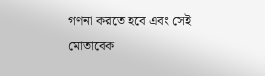গণনা করতে হবে এবং সেই মোতাবেক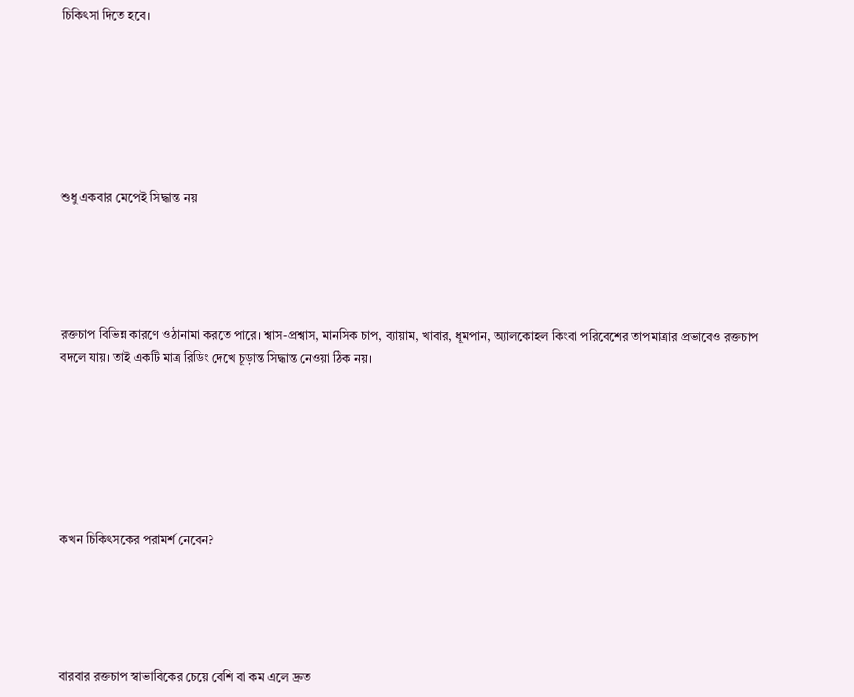চিকিৎসা দিতে হবে।







শুধু একবার মেপেই সিদ্ধান্ত নয়





রক্তচাপ বিভিন্ন কারণে ওঠানামা করতে পারে। শ্বাস-প্রশ্বাস, মানসিক চাপ, ব্যায়াম, খাবার, ধূমপান, অ্যালকোহল কিংবা পরিবেশের তাপমাত্রার প্রভাবেও রক্তচাপ বদলে যায়। তাই একটি মাত্র রিডিং দেখে চূড়ান্ত সিদ্ধান্ত নেওয়া ঠিক নয়।







কখন চিকিৎসকের পরামর্শ নেবেন?





বারবার রক্তচাপ স্বাভাবিকের চেয়ে বেশি বা কম এলে দ্রুত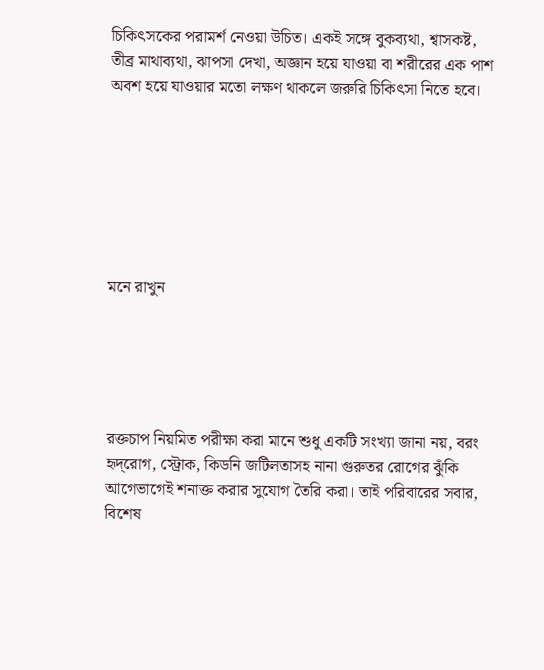চিকিৎসকের পরামর্শ নেওয়া উচিত। একই সঙ্গে বুকব্যথা, শ্বাসকষ্ট, তীব্র মাথাব্যথা, ঝাপসা দেখা, অজ্ঞান হয়ে যাওয়া বা শরীরের এক পাশ অবশ হয়ে যাওয়ার মতো লক্ষণ থাকলে জরুরি চিকিৎসা নিতে হবে।







মনে রাখুন





রক্তচাপ নিয়মিত পরীক্ষা করা মানে শুধু একটি সংখ্যা জানা নয়, বরং হৃদ্‌রোগ, স্ট্রোক, কিডনি জটিলতাসহ নানা গুরুতর রোগের ঝুঁকি আগেভাগেই শনাক্ত করার সুযোগ তৈরি করা। তাই পরিবারের সবার, বিশেষ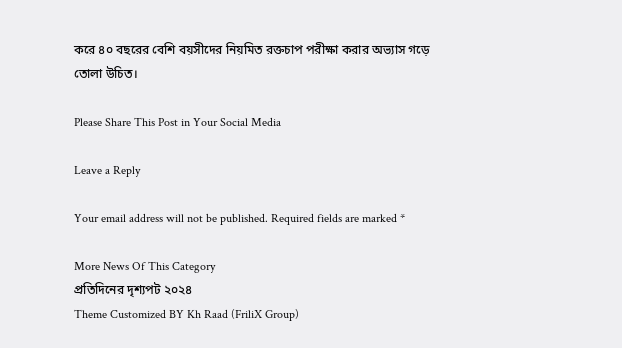করে ৪০ বছরের বেশি বয়সীদের নিয়মিত রক্তচাপ পরীক্ষা করার অভ্যাস গড়ে তোলা উচিত।

Please Share This Post in Your Social Media

Leave a Reply

Your email address will not be published. Required fields are marked *

More News Of This Category
প্রতিদিনের দৃশ্যপট ২০২৪
Theme Customized BY Kh Raad (FriliX Group)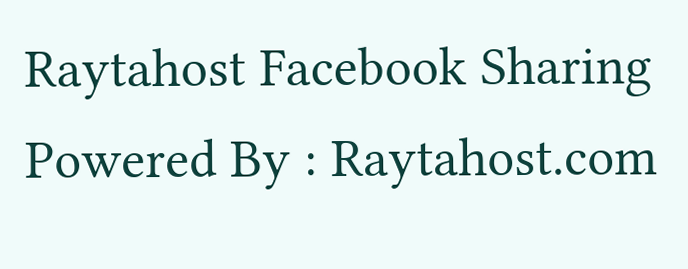Raytahost Facebook Sharing Powered By : Raytahost.com